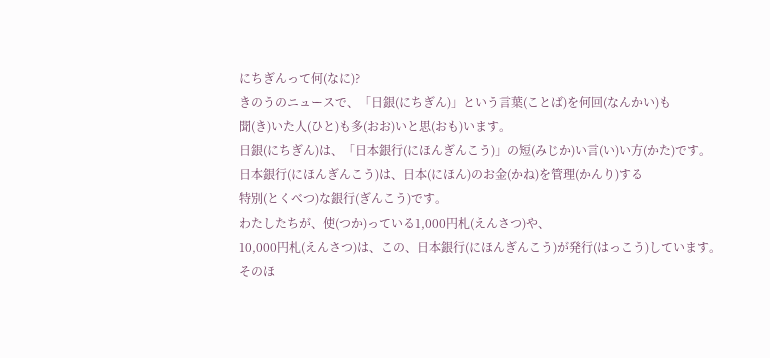にちぎんって何(なに)?
きのうのニュースで、「日銀(にちぎん)」という言葉(ことば)を何回(なんかい)も
聞(き)いた人(ひと)も多(おお)いと思(おも)います。
日銀(にちぎん)は、「日本銀行(にほんぎんこう)」の短(みじか)い言(い)い方(かた)です。
日本銀行(にほんぎんこう)は、日本(にほん)のお金(かね)を管理(かんり)する
特別(とくべつ)な銀行(ぎんこう)です。
わたしたちが、使(つか)っている1,000円札(えんさつ)や、
10,000円札(えんさつ)は、この、日本銀行(にほんぎんこう)が発行(はっこう)しています。
そのほ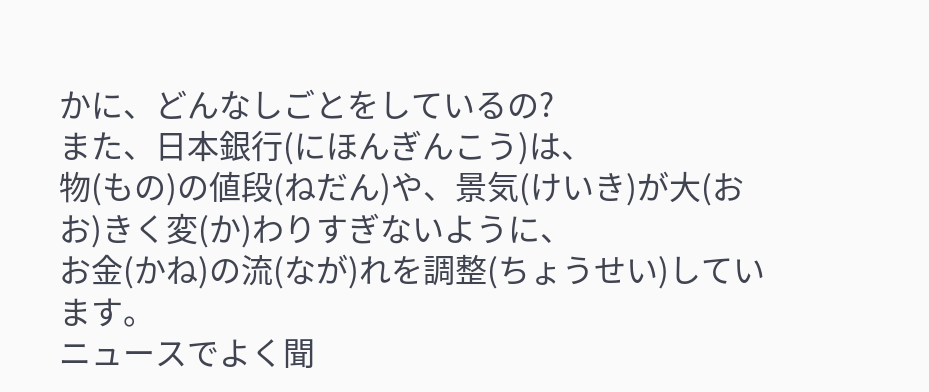かに、どんなしごとをしているの?
また、日本銀行(にほんぎんこう)は、
物(もの)の値段(ねだん)や、景気(けいき)が大(おお)きく変(か)わりすぎないように、
お金(かね)の流(なが)れを調整(ちょうせい)しています。
ニュースでよく聞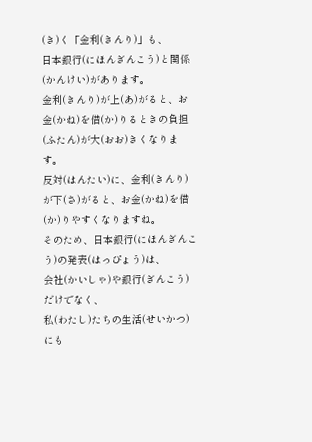(き)く「金利(きんり)」も、
日本銀行(にほんぎんこう)と関係(かんけい)があります。
金利(きんり)が上(あ)がると、お金(かね)を借(か)りるときの負担(ふたん)が大(おお)きくなります。
反対(はんたい)に、金利(きんり)が下(さ)がると、お金(かね)を借(か)りやすくなりますね。
そのため、日本銀行(にほんぎんこう)の発表(はっぴょう)は、
会社(かいしゃ)や銀行(ぎんこう)だけでなく、
私(わたし)たちの生活(せいかつ)にも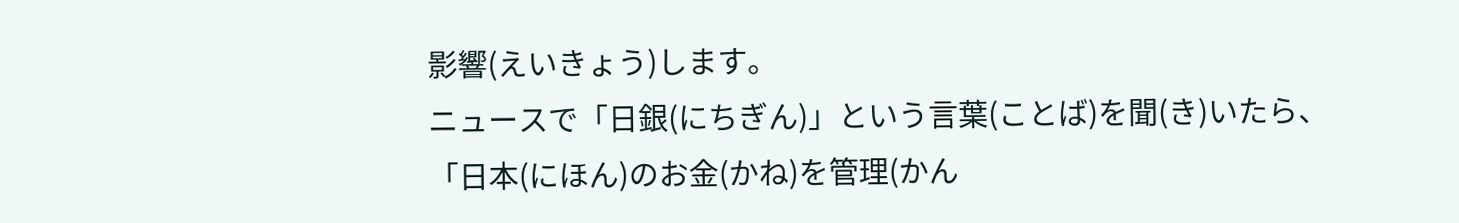影響(えいきょう)します。
ニュースで「日銀(にちぎん)」という言葉(ことば)を聞(き)いたら、
「日本(にほん)のお金(かね)を管理(かん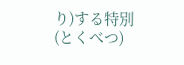り)する特別(とくべつ)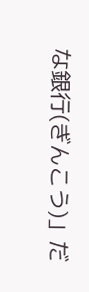な銀行(ぎんこう)」だ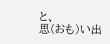と、
思(おも)い出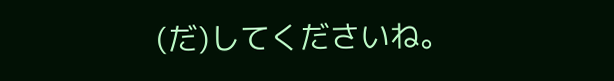(だ)してくださいね。